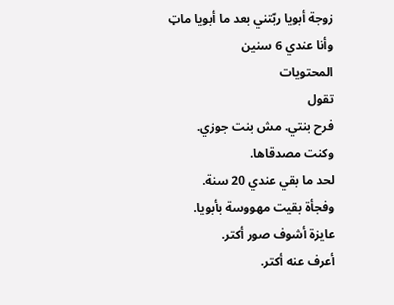زوجة أبويا ربّتني بعد ما أبويا ماټ وأنا عندي 6 سنين
المحتويات
تقول
فرح بنتي. مش بنت جوزي.
وكنت مصدقاها.
لحد ما بقي عندي 20 سنة.
وفجأة بقيت مهووسة بأبويا.
عايزة أشوف صور أكتر.
أعرف عنه أكتر.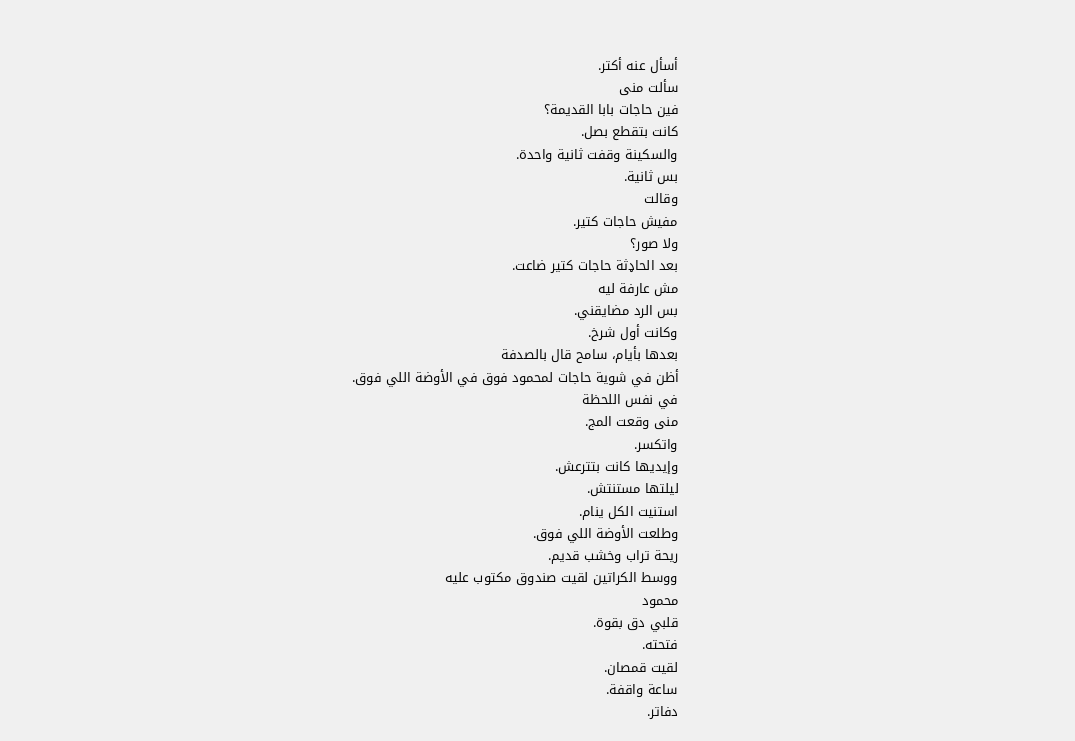أسأل عنه أكتر.
سألت منى
فين حاجات بابا القديمة؟
كانت بتقطع بصل.
والسکينة وقفت ثانية واحدة.
بس ثانية.
وقالت
مفيش حاجات كتير.
ولا صور؟
بعد الحاډثة حاجات كتير ضاعت.
مش عارفة ليه
بس الرد مضايقني.
وكانت أول شرخ.
بعدها بأيام، سامح قال بالصدفة
أظن في شوية حاجات لمحمود فوق في الأوضة اللي فوق.
في نفس اللحظة
منى وقعت المج.
واتكسر.
وإيديها كانت بتترعش.
ليلتها مستنتش.
استنيت الكل ينام.
وطلعت الأوضة اللي فوق.
ريحة تراب وخشب قديم.
ووسط الكراتين لقيت صندوق مكتوب عليه
محمود
قلبي دق بقوة.
فتحته.
لقيت قمصان.
ساعة واقفة.
دفاتر.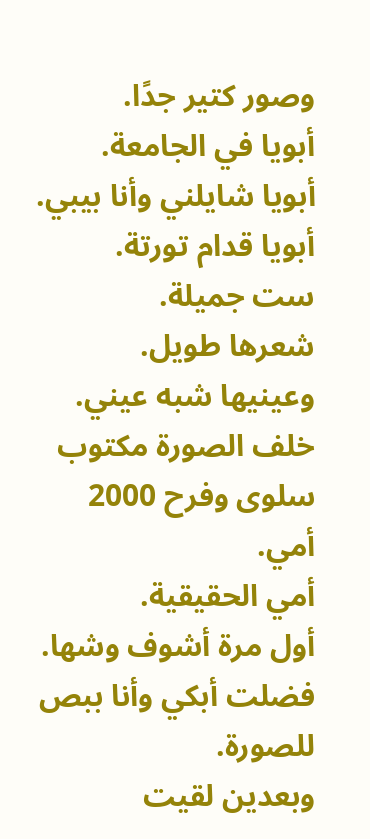وصور كتير جدًا.
أبويا في الجامعة.
أبويا شايلني وأنا بيبي.
أبويا قدام تورتة.
ست جميلة.
شعرها طويل.
وعينيها شبه عيني.
خلف الصورة مكتوب
سلوى وفرح 2000
أمي.
أمي الحقيقية.
أول مرة أشوف وشها.
فضلت أبكي وأنا ببص للصورة.
وبعدين لقيت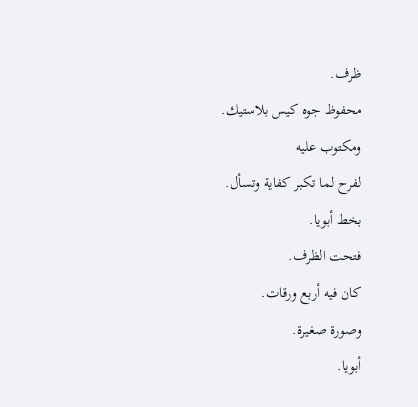ظرف.
محفوظ جوه كيس بلاستيك.
ومكتوب عليه
لفرح لما تكبر كفاية وتسأل.
بخط أبويا.
فتحت الظرف.
كان فيه أربع ورقات.
وصورة صغيرة.
أبويا.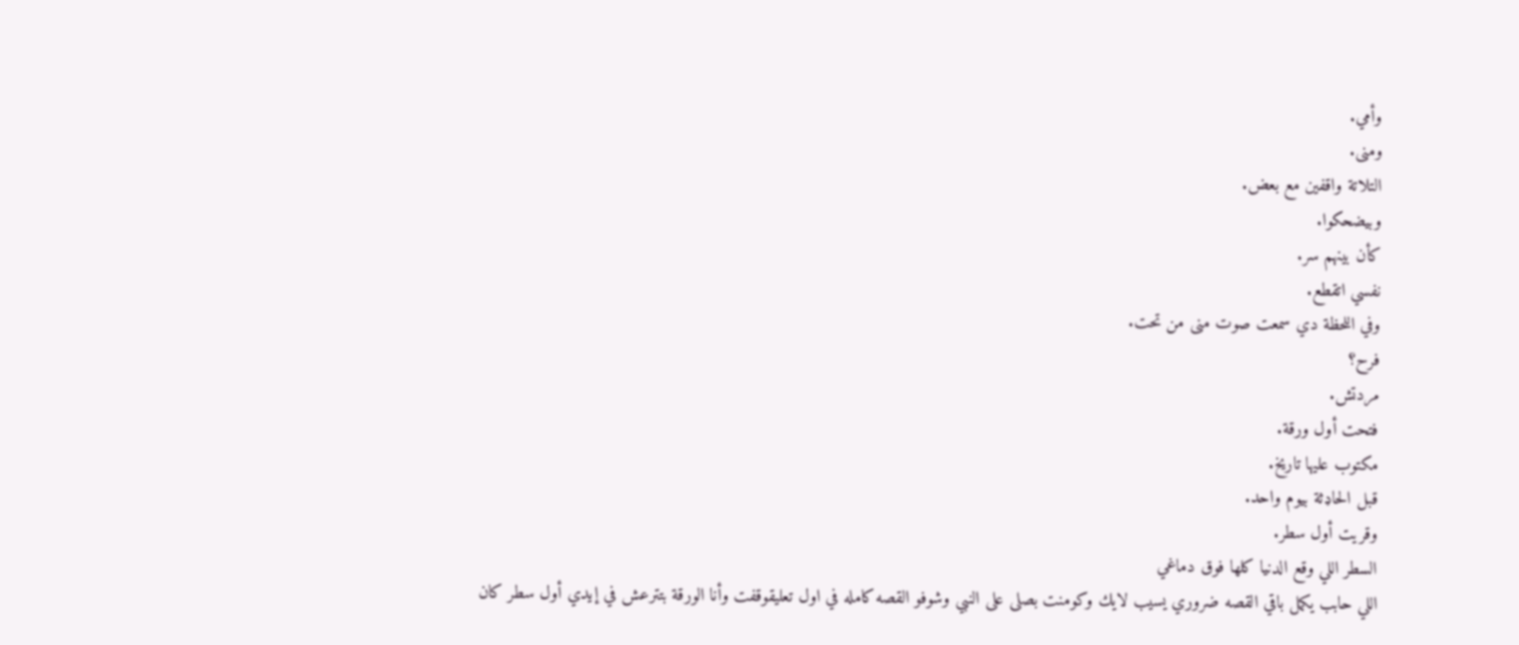وأمي.
ومنى.
التلاتة واقفين مع بعض.
وبيضحكوا.
كأن بينهم سر.
نفسي اتقطع.
وفي اللحظة دي سمعت صوت منى من تحت.
فرح؟
مردتش.
فتحت أول ورقة.
مكتوب عليها تاريخ.
قبل الحاډثة بيوم واحد.
وقريت أول سطر.
السطر اللي وقع الدنيا كلها فوق دماغي
اللي حابب يكمل باقي القصه ضروري يسيب لايك وكومنت بصلى على النبي وشوفو القصه كامله في اول تعليقوقفت وأنا الورقة بتترعش في إيدي أول سطر كان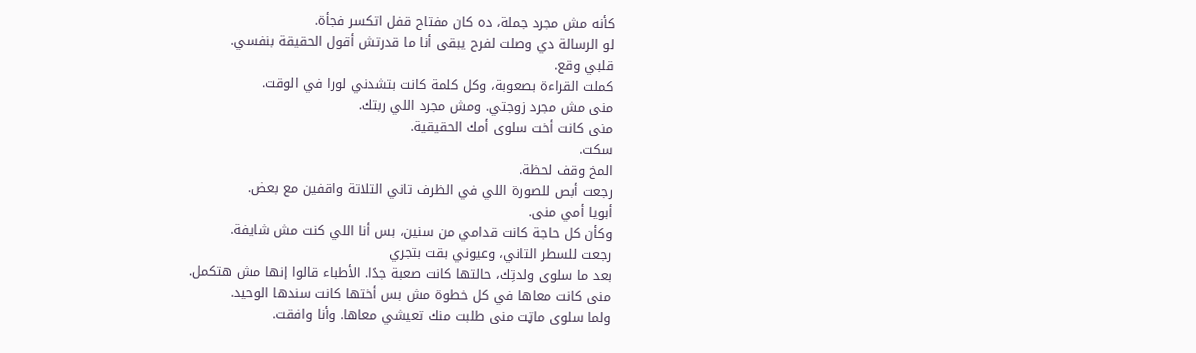كأنه مش مجرد جملة، ده كان مفتاح قفل اتكسر فجأة.
لو الرسالة دي وصلت لفرح يبقى أنا ما قدرتش أقول الحقيقة بنفسي.
قلبي وقع.
كملت القراءة بصعوبة، وكل كلمة كانت بتشدني لورا في الوقت.
منى مش مجرد زوجتي. ومش مجرد اللي ربتك.
منى كانت أخت سلوى أمك الحقيقية.
سكت.
المخ وقف لحظة.
رجعت أبص للصورة اللي في الظرف تاني التلاتة واقفين مع بعض.
أبويا أمي منى.
وكأن كل حاجة كانت قدامي من سنين، بس أنا اللي كنت مش شايفة.
رجعت للسطر التاني، وعيوني بقت بتجري
بعد ما سلوى ولدتِك، حالتها كانت صعبة جدًا. الأطباء قالوا إنها مش هتكمل.
منى كانت معاها في كل خطوة مش بس أختها كانت سندها الوحيد.
ولما سلوى ماټت منى طلبت منك تعيشي معاها. وأنا وافقت.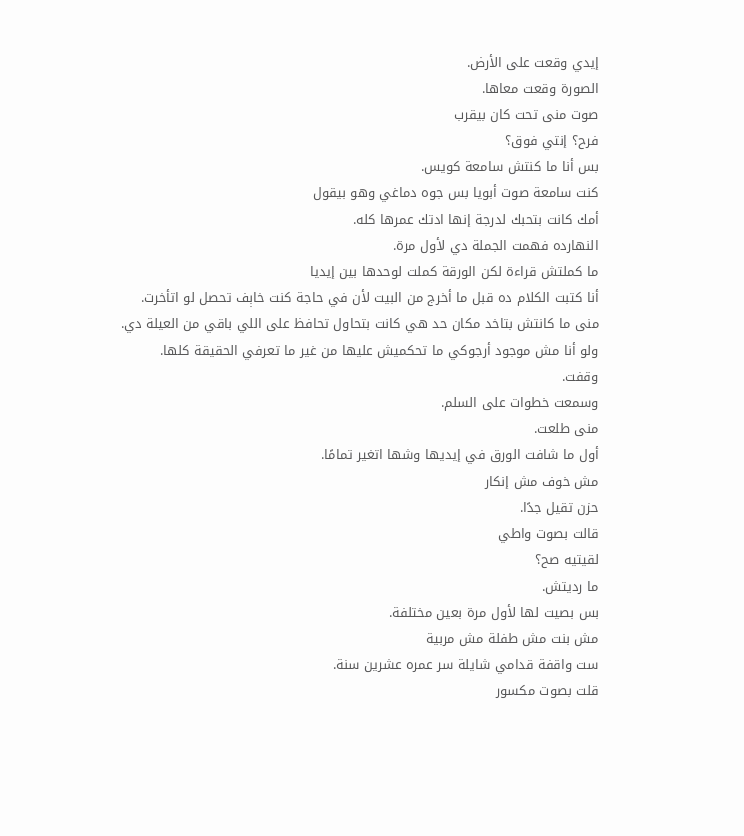إيدي وقعت على الأرض.
الصورة وقعت معاها.
صوت منى تحت كان بيقرب
فرح؟ إنتي فوق؟
بس أنا ما كنتش سامعة كويس.
كنت سامعة صوت أبويا بس جوه دماغي وهو بيقول
أمك كانت بتحبك لدرجة إنها ادتك عمرها كله.
النهارده فهمت الجملة دي لأول مرة.
ما كملتش قراءة لكن الورقة كملت لوحدها بين إيديا
أنا كتبت الكلام ده قبل ما أخرج من البيت لأن في حاجة كنت خاېف تحصل لو اتأخرت.
منى ما كانتش بتاخد مكان حد هي كانت بتحاول تحافظ على اللي باقي من العيلة دي.
ولو أنا مش موجود أرجوكي ما تحكميش عليها من غير ما تعرفي الحقيقة كلها.
وقفت.
وسمعت خطوات على السلم.
منى طلعت.
أول ما شافت الورق في إيديها وشها اتغير تمامًا.
مش خوف مش إنكار
حزن تقيل جدًا.
قالت بصوت واطي
لقيتيه صح؟
ما رديتش.
بس بصيت لها لأول مرة بعين مختلفة.
مش بنت مش طفلة مش مربية
ست واقفة قدامي شايلة سر عمره عشرين سنة.
قلت بصوت مكسور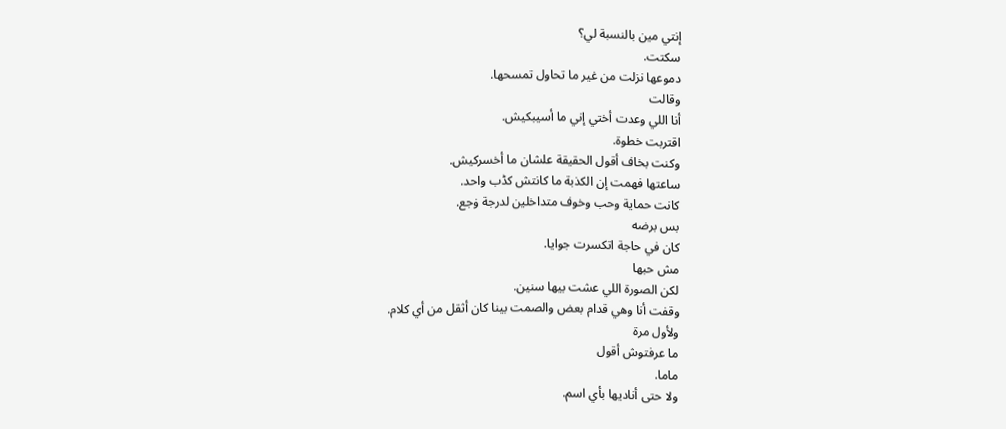إنتي مين بالنسبة لي؟
سكتت.
دموعها نزلت من غير ما تحاول تمسحها.
وقالت
أنا اللي وعدت أختي إني ما أسيبكيش.
اقتربت خطوة.
وكنت بخاف أقول الحقيقة علشان ما أخسركيش.
ساعتها فهمت إن الكذبة ما كانتش كڈب واحد.
كانت حماية وحب وخوف متداخلين لدرجة ۏجع.
بس برضه
كان في حاجة اتكسرت جوايا.
مش حبها
لكن الصورة اللي عشت بيها سنين.
وقفت أنا وهي قدام بعض والصمت بينا كان أثقل من أي كلام.
ولأول مرة
ما عرفتوش أقول
ماما.
ولا حتى أناديها بأي اسم.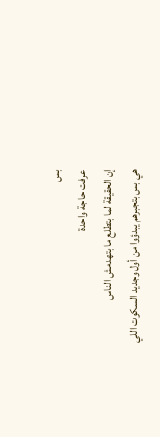بس
عرفت حاجة واحدة
إن الحقيقة لما بتطلع ما بتهدمش الناس
هي بس بتجبرهم يبدؤوا من أول وجديد السكوت اللي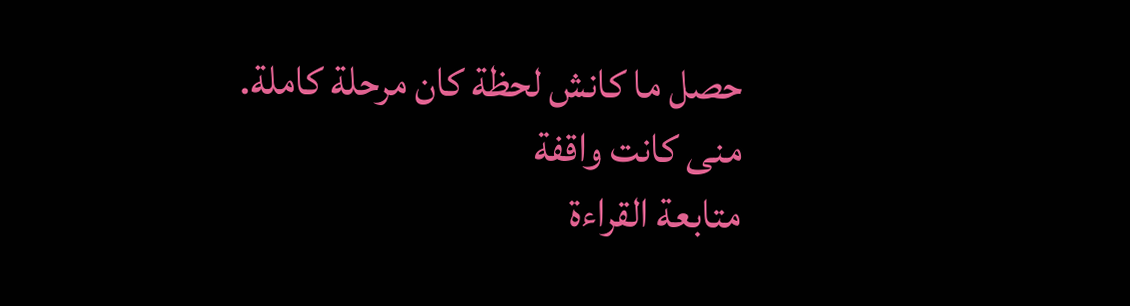حصل ما كانش لحظة كان مرحلة كاملة.
منى كانت واقفة
متابعة القراءة